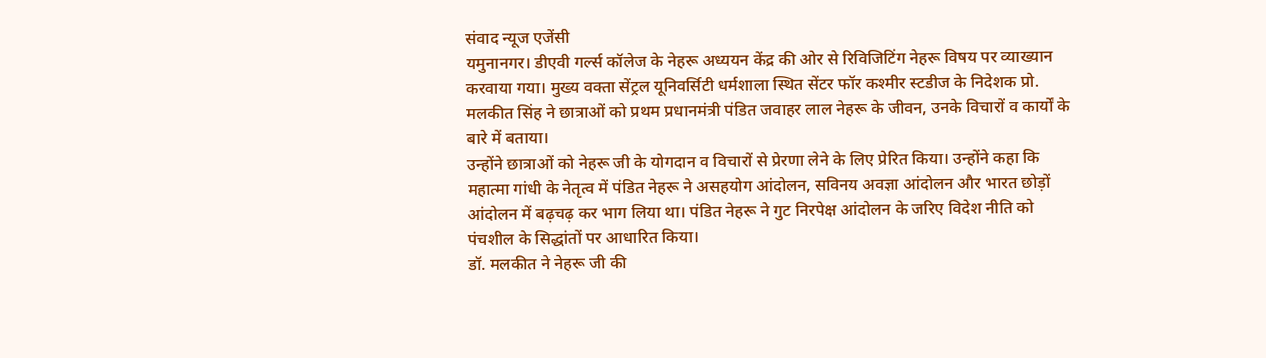संवाद न्यूज एजेंसी
यमुनानगर। डीएवी गर्ल्स कॉलेज के नेहरू अध्ययन केंद्र की ओर से रिविजिटिंग नेहरू विषय पर व्याख्यान करवाया गया। मुख्य वक्ता सेंट्रल यूनिवर्सिटी धर्मशाला स्थित सेंटर फॉर कश्मीर स्टडीज के निदेशक प्रो. मलकीत सिंह ने छात्राओं को प्रथम प्रधानमंत्री पंडित जवाहर लाल नेहरू के जीवन, उनके विचारों व कार्यों के बारे में बताया।
उन्होंने छात्राओं को नेहरू जी के योगदान व विचारों से प्रेरणा लेने के लिए प्रेरित किया। उन्होंने कहा कि महात्मा गांधी के नेतृत्व में पंडित नेहरू ने असहयोग आंदोलन, सविनय अवज्ञा आंदोलन और भारत छोड़ों आंदोलन में बढ़चढ़ कर भाग लिया था। पंडित नेहरू ने गुट निरपेक्ष आंदोलन के जरिए विदेश नीति को पंचशील के सिद्धांतों पर आधारित किया।
डॉ. मलकीत ने नेहरू जी की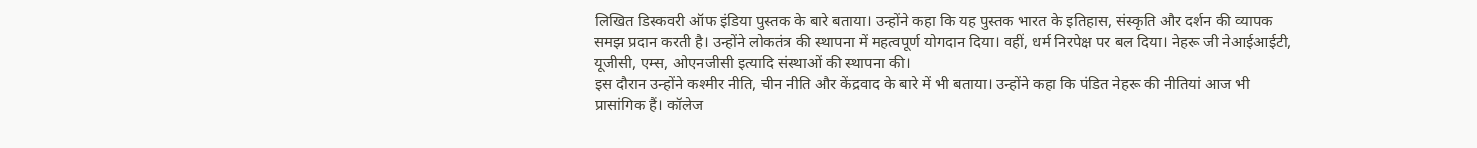लिखित डिस्कवरी ऑफ इंडिया पुस्तक के बारे बताया। उन्होंने कहा कि यह पुस्तक भारत के इतिहास, संस्कृति और दर्शन की व्यापक समझ प्रदान करती है। उन्होंने लोकतंत्र की स्थापना में महत्वपूर्ण योगदान दिया। वहीं, धर्म निरपेक्ष पर बल दिया। नेहरू जी नेआईआईटी, यूजीसी, एम्स, ओएनजीसी इत्यादि संस्थाओं की स्थापना की।
इस दौरान उन्होंने कश्मीर नीति, चीन नीति और केंद्रवाद के बारे में भी बताया। उन्होंने कहा कि पंडित नेहरू की नीतियां आज भी प्रासांगिक हैं। कॉलेज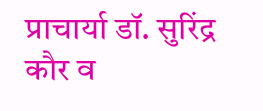प्राचार्या डॉ. सुरिंद्र कौर व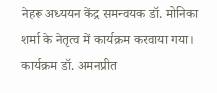नेहरू अध्ययन केंद्र समन्वयक डॉ. मोनिका शर्मा के नेतृत्व में कार्यक्रम करवाया गया। कार्यक्रम डॉ. अमनप्रीत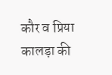कौर व प्रिया कालड़ा की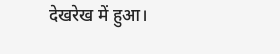देखरेख में हुआ।